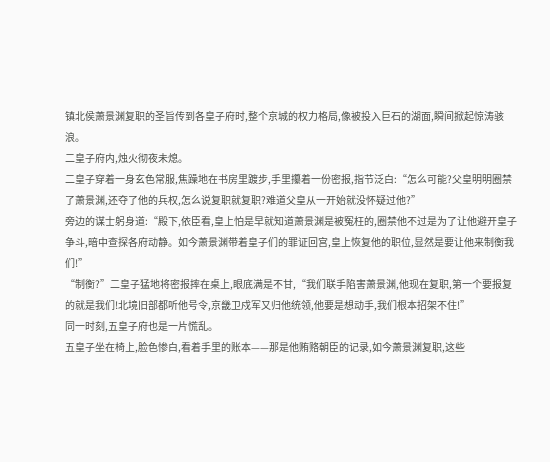镇北侯萧景渊复职的圣旨传到各皇子府时,整个京城的权力格局,像被投入巨石的湖面,瞬间掀起惊涛骇浪。
二皇子府内,烛火彻夜未熄。
二皇子穿着一身玄色常服,焦躁地在书房里踱步,手里攥着一份密报,指节泛白:“怎么可能?父皇明明圈禁了萧景渊,还夺了他的兵权,怎么说复职就复职?难道父皇从一开始就没怀疑过他?”
旁边的谋士躬身道:“殿下,依臣看,皇上怕是早就知道萧景渊是被冤枉的,圈禁他不过是为了让他避开皇子争斗,暗中查探各府动静。如今萧景渊带着皇子们的罪证回宫,皇上恢复他的职位,显然是要让他来制衡我们!”
“制衡?”二皇子猛地将密报摔在桌上,眼底满是不甘,“我们联手陷害萧景渊,他现在复职,第一个要报复的就是我们!北境旧部都听他号令,京畿卫戍军又归他统领,他要是想动手,我们根本招架不住!”
同一时刻,五皇子府也是一片慌乱。
五皇子坐在椅上,脸色惨白,看着手里的账本——那是他贿赂朝臣的记录,如今萧景渊复职,这些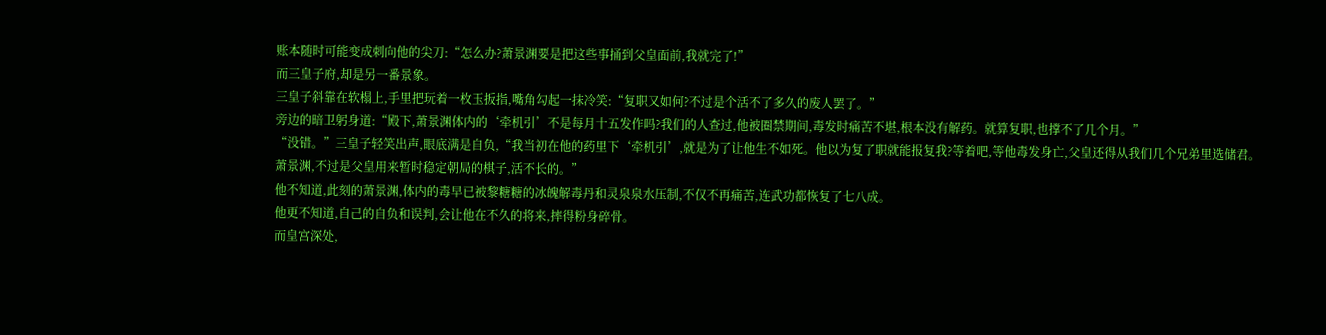账本随时可能变成刺向他的尖刀:“怎么办?萧景渊要是把这些事捅到父皇面前,我就完了!”
而三皇子府,却是另一番景象。
三皇子斜靠在软榻上,手里把玩着一枚玉扳指,嘴角勾起一抹冷笑:“复职又如何?不过是个活不了多久的废人罢了。”
旁边的暗卫躬身道:“殿下,萧景渊体内的‘牵机引’不是每月十五发作吗?我们的人查过,他被圈禁期间,毒发时痛苦不堪,根本没有解药。就算复职,也撑不了几个月。”
“没错。”三皇子轻笑出声,眼底满是自负,“我当初在他的药里下‘牵机引’,就是为了让他生不如死。他以为复了职就能报复我?等着吧,等他毒发身亡,父皇还得从我们几个兄弟里选储君。
萧景渊,不过是父皇用来暂时稳定朝局的棋子,活不长的。”
他不知道,此刻的萧景渊,体内的毒早已被黎糖糖的冰魄解毒丹和灵泉泉水压制,不仅不再痛苦,连武功都恢复了七八成。
他更不知道,自己的自负和误判,会让他在不久的将来,摔得粉身碎骨。
而皇宫深处,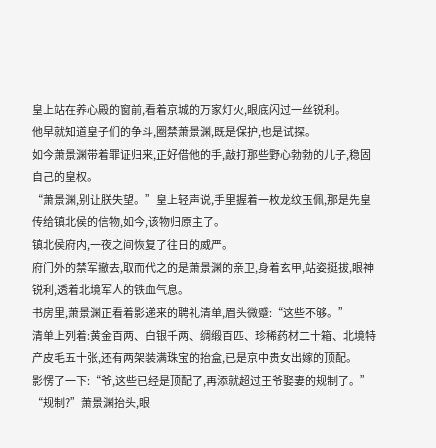皇上站在养心殿的窗前,看着京城的万家灯火,眼底闪过一丝锐利。
他早就知道皇子们的争斗,圈禁萧景渊,既是保护,也是试探。
如今萧景渊带着罪证归来,正好借他的手,敲打那些野心勃勃的儿子,稳固自己的皇权。
“萧景渊,别让朕失望。”皇上轻声说,手里握着一枚龙纹玉佩,那是先皇传给镇北侯的信物,如今,该物归原主了。
镇北侯府内,一夜之间恢复了往日的威严。
府门外的禁军撤去,取而代之的是萧景渊的亲卫,身着玄甲,站姿挺拔,眼神锐利,透着北境军人的铁血气息。
书房里,萧景渊正看着影递来的聘礼清单,眉头微蹙:“这些不够。”
清单上列着:黄金百两、白银千两、绸缎百匹、珍稀药材二十箱、北境特产皮毛五十张,还有两架装满珠宝的抬盒,已是京中贵女出嫁的顶配。
影愣了一下:“爷,这些已经是顶配了,再添就超过王爷娶妻的规制了。”
“规制?”萧景渊抬头,眼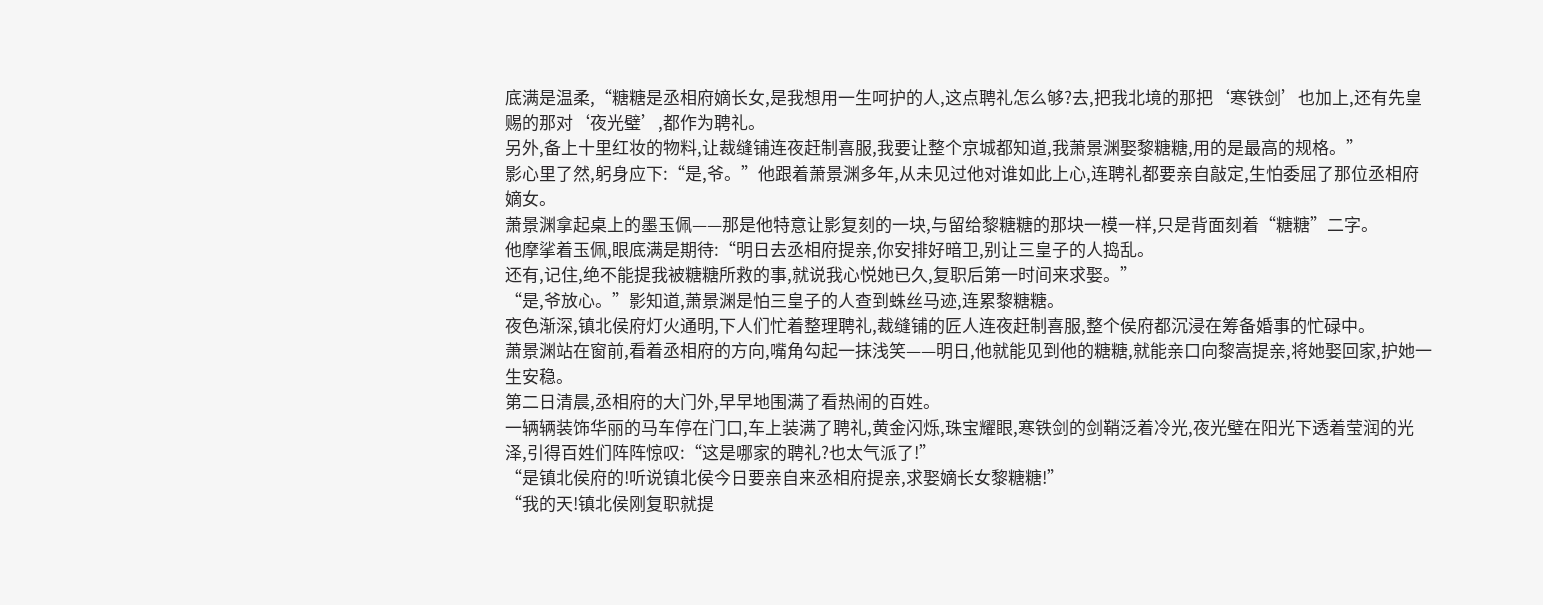底满是温柔,“糖糖是丞相府嫡长女,是我想用一生呵护的人,这点聘礼怎么够?去,把我北境的那把‘寒铁剑’也加上,还有先皇赐的那对‘夜光璧’,都作为聘礼。
另外,备上十里红妆的物料,让裁缝铺连夜赶制喜服,我要让整个京城都知道,我萧景渊娶黎糖糖,用的是最高的规格。”
影心里了然,躬身应下:“是,爷。”他跟着萧景渊多年,从未见过他对谁如此上心,连聘礼都要亲自敲定,生怕委屈了那位丞相府嫡女。
萧景渊拿起桌上的墨玉佩——那是他特意让影复刻的一块,与留给黎糖糖的那块一模一样,只是背面刻着“糖糖”二字。
他摩挲着玉佩,眼底满是期待:“明日去丞相府提亲,你安排好暗卫,别让三皇子的人捣乱。
还有,记住,绝不能提我被糖糖所救的事,就说我心悦她已久,复职后第一时间来求娶。”
“是,爷放心。”影知道,萧景渊是怕三皇子的人查到蛛丝马迹,连累黎糖糖。
夜色渐深,镇北侯府灯火通明,下人们忙着整理聘礼,裁缝铺的匠人连夜赶制喜服,整个侯府都沉浸在筹备婚事的忙碌中。
萧景渊站在窗前,看着丞相府的方向,嘴角勾起一抹浅笑——明日,他就能见到他的糖糖,就能亲口向黎嵩提亲,将她娶回家,护她一生安稳。
第二日清晨,丞相府的大门外,早早地围满了看热闹的百姓。
一辆辆装饰华丽的马车停在门口,车上装满了聘礼,黄金闪烁,珠宝耀眼,寒铁剑的剑鞘泛着冷光,夜光璧在阳光下透着莹润的光泽,引得百姓们阵阵惊叹:“这是哪家的聘礼?也太气派了!”
“是镇北侯府的!听说镇北侯今日要亲自来丞相府提亲,求娶嫡长女黎糖糖!”
“我的天!镇北侯刚复职就提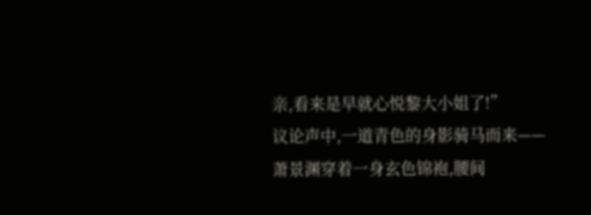亲,看来是早就心悦黎大小姐了!”
议论声中,一道青色的身影骑马而来——萧景渊穿着一身玄色锦袍,腰间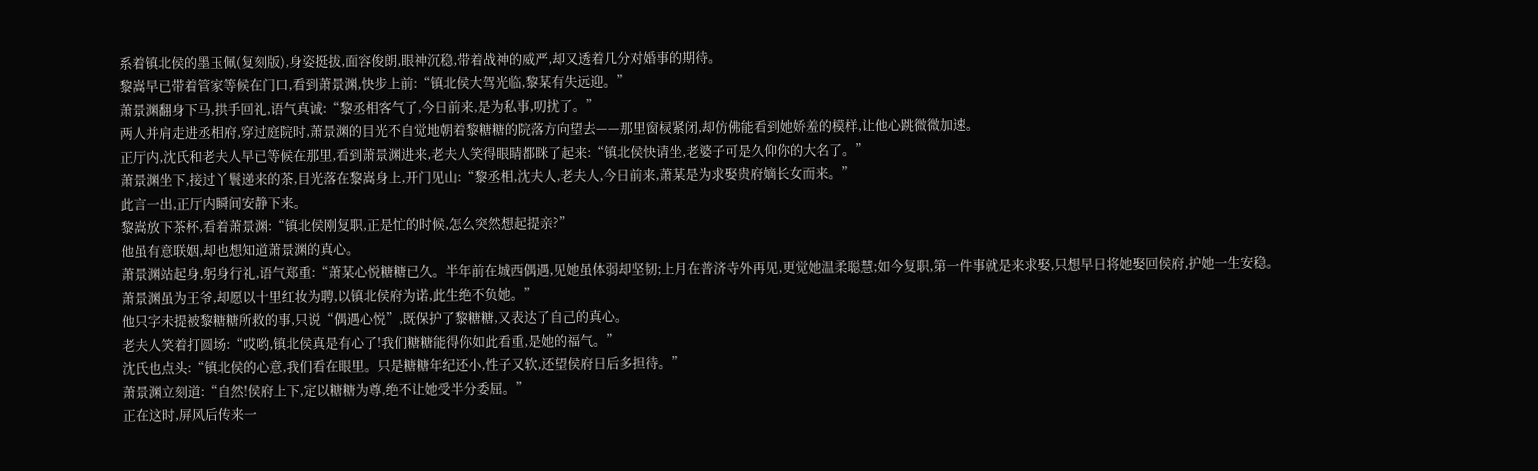系着镇北侯的墨玉佩(复刻版),身姿挺拔,面容俊朗,眼神沉稳,带着战神的威严,却又透着几分对婚事的期待。
黎嵩早已带着管家等候在门口,看到萧景渊,快步上前:“镇北侯大驾光临,黎某有失远迎。”
萧景渊翻身下马,拱手回礼,语气真诚:“黎丞相客气了,今日前来,是为私事,叨扰了。”
两人并肩走进丞相府,穿过庭院时,萧景渊的目光不自觉地朝着黎糖糖的院落方向望去——那里窗棂紧闭,却仿佛能看到她娇羞的模样,让他心跳微微加速。
正厅内,沈氏和老夫人早已等候在那里,看到萧景渊进来,老夫人笑得眼睛都眯了起来:“镇北侯快请坐,老婆子可是久仰你的大名了。”
萧景渊坐下,接过丫鬟递来的茶,目光落在黎嵩身上,开门见山:“黎丞相,沈夫人,老夫人,今日前来,萧某是为求娶贵府嫡长女而来。”
此言一出,正厅内瞬间安静下来。
黎嵩放下茶杯,看着萧景渊:“镇北侯刚复职,正是忙的时候,怎么突然想起提亲?”
他虽有意联姻,却也想知道萧景渊的真心。
萧景渊站起身,躬身行礼,语气郑重:“萧某心悦糖糖已久。半年前在城西偶遇,见她虽体弱却坚韧;上月在普济寺外再见,更觉她温柔聪慧;如今复职,第一件事就是来求娶,只想早日将她娶回侯府,护她一生安稳。
萧景渊虽为王爷,却愿以十里红妆为聘,以镇北侯府为诺,此生绝不负她。”
他只字未提被黎糖糖所救的事,只说“偶遇心悦”,既保护了黎糖糖,又表达了自己的真心。
老夫人笑着打圆场:“哎哟,镇北侯真是有心了!我们糖糖能得你如此看重,是她的福气。”
沈氏也点头:“镇北侯的心意,我们看在眼里。只是糖糖年纪还小,性子又软,还望侯府日后多担待。”
萧景渊立刻道:“自然!侯府上下,定以糖糖为尊,绝不让她受半分委屈。”
正在这时,屏风后传来一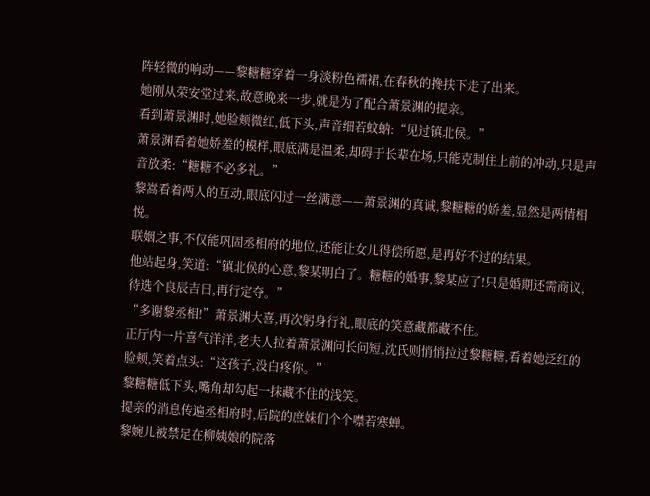阵轻微的响动——黎糖糖穿着一身淡粉色襦裙,在春秋的搀扶下走了出来。
她刚从荣安堂过来,故意晚来一步,就是为了配合萧景渊的提亲。
看到萧景渊时,她脸颊微红,低下头,声音细若蚊蚋:“见过镇北侯。”
萧景渊看着她娇羞的模样,眼底满是温柔,却碍于长辈在场,只能克制住上前的冲动,只是声音放柔:“糖糖不必多礼。”
黎嵩看着两人的互动,眼底闪过一丝满意——萧景渊的真诚,黎糖糖的娇羞,显然是两情相悦。
联姻之事,不仅能巩固丞相府的地位,还能让女儿得偿所愿,是再好不过的结果。
他站起身,笑道:“镇北侯的心意,黎某明白了。糖糖的婚事,黎某应了!只是婚期还需商议,待选个良辰吉日,再行定夺。”
“多谢黎丞相!”萧景渊大喜,再次躬身行礼,眼底的笑意藏都藏不住。
正厅内一片喜气洋洋,老夫人拉着萧景渊问长问短,沈氏则悄悄拉过黎糖糖,看着她泛红的脸颊,笑着点头:“这孩子,没白疼你。”
黎糖糖低下头,嘴角却勾起一抹藏不住的浅笑。
提亲的消息传遍丞相府时,后院的庶妹们个个噤若寒蝉。
黎婉儿被禁足在柳姨娘的院落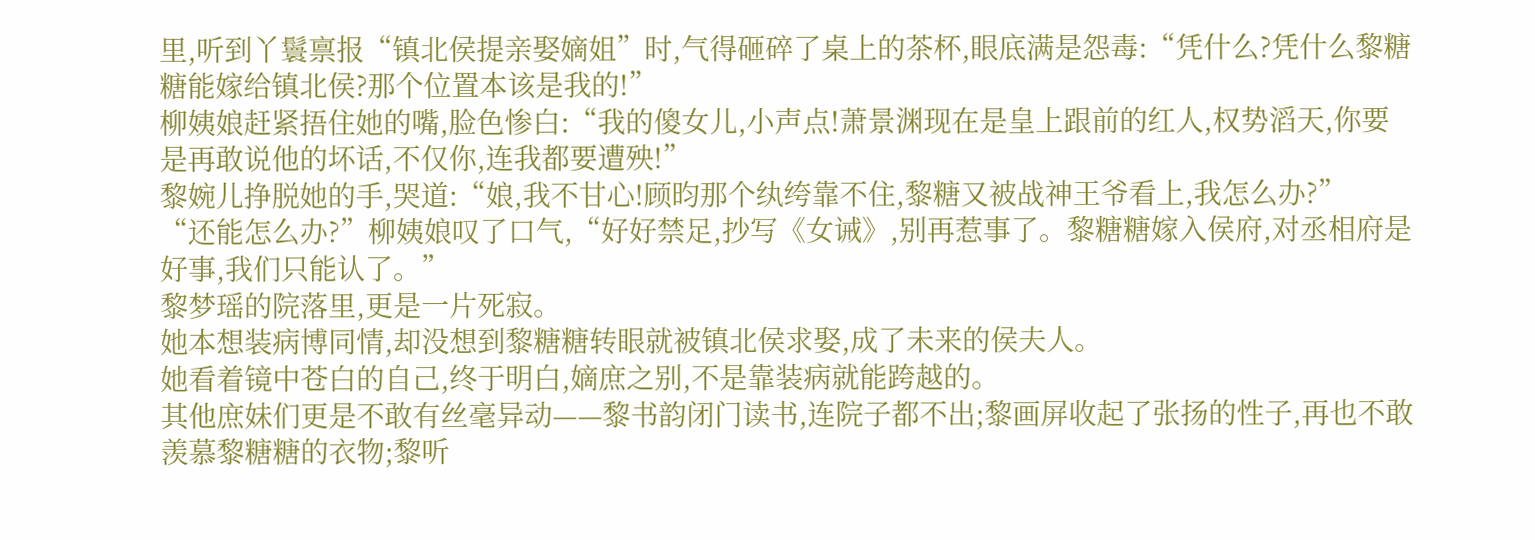里,听到丫鬟禀报“镇北侯提亲娶嫡姐”时,气得砸碎了桌上的茶杯,眼底满是怨毒:“凭什么?凭什么黎糖糖能嫁给镇北侯?那个位置本该是我的!”
柳姨娘赶紧捂住她的嘴,脸色惨白:“我的傻女儿,小声点!萧景渊现在是皇上跟前的红人,权势滔天,你要是再敢说他的坏话,不仅你,连我都要遭殃!”
黎婉儿挣脱她的手,哭道:“娘,我不甘心!顾昀那个纨绔靠不住,黎糖又被战神王爷看上,我怎么办?”
“还能怎么办?”柳姨娘叹了口气,“好好禁足,抄写《女诫》,别再惹事了。黎糖糖嫁入侯府,对丞相府是好事,我们只能认了。”
黎梦瑶的院落里,更是一片死寂。
她本想装病博同情,却没想到黎糖糖转眼就被镇北侯求娶,成了未来的侯夫人。
她看着镜中苍白的自己,终于明白,嫡庶之别,不是靠装病就能跨越的。
其他庶妹们更是不敢有丝毫异动——黎书韵闭门读书,连院子都不出;黎画屏收起了张扬的性子,再也不敢羡慕黎糖糖的衣物;黎听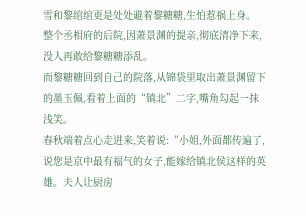雪和黎绾绾更是处处避着黎糖糖,生怕惹祸上身。
整个丞相府的后院,因萧景渊的提亲,彻底清净下来,没人再敢给黎糖糖添乱。
而黎糖糖回到自己的院落,从锦袋里取出萧景渊留下的墨玉佩,看着上面的“镇北”二字,嘴角勾起一抹浅笑。
春秋端着点心走进来,笑着说:“小姐,外面都传遍了,说您是京中最有福气的女子,能嫁给镇北侯这样的英雄。夫人让厨房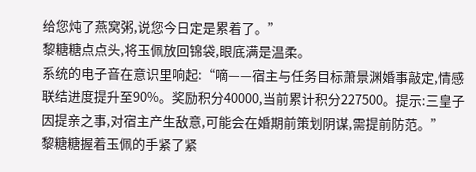给您炖了燕窝粥,说您今日定是累着了。”
黎糖糖点点头,将玉佩放回锦袋,眼底满是温柔。
系统的电子音在意识里响起:“嘀——宿主与任务目标萧景渊婚事敲定,情感联结进度提升至90%。奖励积分40000,当前累计积分227500。提示:三皇子因提亲之事,对宿主产生敌意,可能会在婚期前策划阴谋,需提前防范。”
黎糖糖握着玉佩的手紧了紧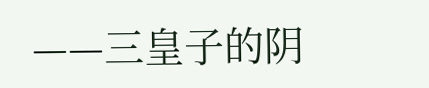——三皇子的阴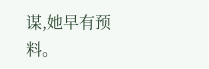谋,她早有预料。